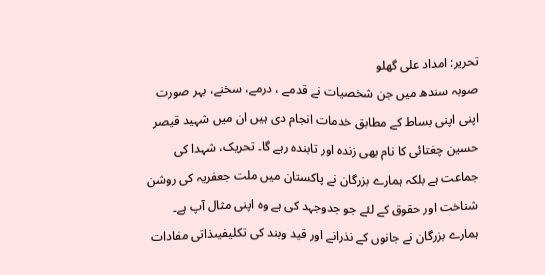تحریر: امداد علی گھلو
صوبہ سندھ میں جن شخصیات نے قدمے ، درمے، سخنے، بہر صورت اپنی اپنی بساط کے مطابق خدمات انجام دی ہیں ان میں شہید قیصر حسین چغتائی کا نام بھی زندہ اور تابندہ رہے گا۔ تحریک، شہدا کی جماعت ہے بلکہ ہمارے بزرگان نے پاکستان میں ملت جعفریہ کی روشن شناخت اور حقوق کے لئے جو جدوجہد کی ہے وہ اپنی مثال آپ ہے۔ ہمارے بزرگان نے جانوں کے نذرانے اور قید وبند کی تکلیفیںذاتی مفادات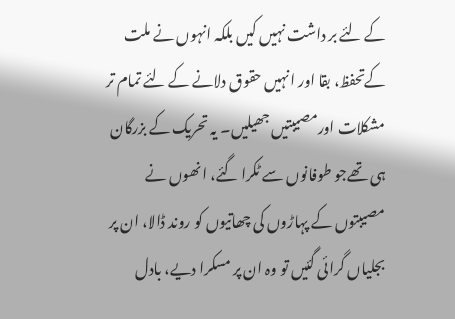کے لئے بر داشت نہیں کیں بلکہ انہوں نے ملت کےتحفظ، بقا اور انہیں حقوق دلانے کے لئے تمام تر مشکلات اورمصیبتیں جھیلیں۔ یہ تحریک کے بزرگان ہی تھےجو طوفانوں سے ٹکرا گئے، انھوں نے مصیبتوں کے پہاڑوں کی چھاتیوں کو روند ڈالا، ان پر بجلیاں گرائی گئیں تو وہ ان پر مسکرا دیے، بادل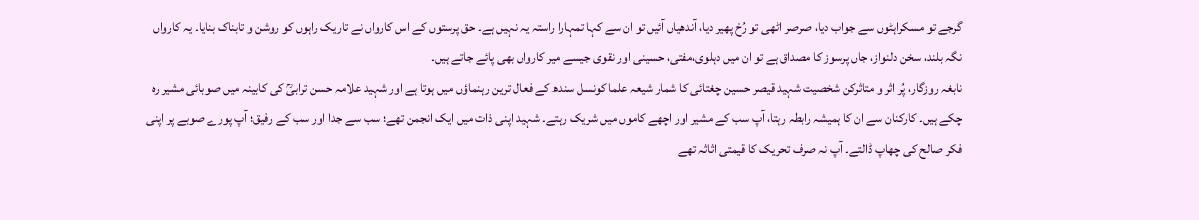گرجے تو مسکراہٹوں سے جواب دیا، صرصر اٹھی تو رُخ پھیر دیا، آندھیاں آئیں تو ان سے کہا تمہارا راستہ یہ نہیں ہے۔ حق پرستوں کے اس کارواں نے تاریک راہوں کو روشن و تابناک بنایا۔ یہ کارواں نگہ بلند، سخن دلنواز، جاں پرسوز کا مصداق ہے تو ان میں دہلوی،مفتی، حسینی اور نقوی جیسے میر کارواں بھی پائے جاتے ہیں۔
نابغہ روزگار، پُر اثر و متاثرکن شخصیت شہید قیصر حسین چغتائی کا شمار شیعہ علما کونسل سندھ کے فعال ترین رہنماؤں میں ہوتا ہے اور شہید علامہ حسن ترابیؒ کی کابینہ میں صوبائی مشیر ره چکے ہیں۔ کارکنان سے ان کا ہمیشہ رابطہ رہتا، آپ سب کے مشیر اور اچھے کاموں میں شریک رہتے۔ شہید اپنی ذات میں ایک انجمن تھے؛ سب سے جدا اور سب کے رفیق؛ آپ پورے صوبے پر اپنی فکر صالح کی چھاپ ڈالتے۔ آپ نہ صرف تحریک کا قیمتی اثاثہ تھے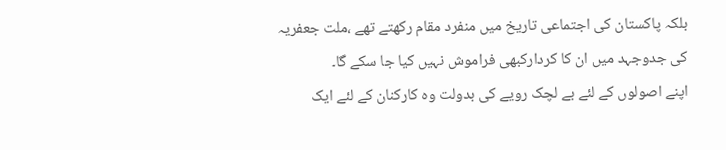بلکہ پاکستان کی اجتماعی تاریخ میں منفرد مقام رکھتے تھے ،ملت جعفریہ کی جدوجہد میں ان کا کردارکبھی فراموش نہیں کیا جا سکے گا۔
اپنے اصولوں کے لئے بے لچک رویے کی بدولت وہ کارکنان کے لئے ایک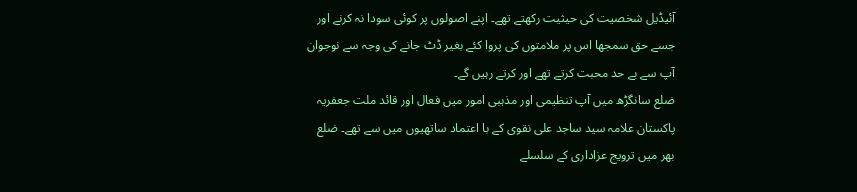آئیڈیل شخصیت کی حیثیت رکھتے تھے۔ اپنے اصولوں پر کوئی سودا نہ کرنے اور جسے حق سمجھا اس پر ملامتوں کی پروا کئے بغیر ڈٹ جانے کی وجہ سے نوجوان آپ سے بے حد محبت کرتے تھے اور کرتے رہیں گے۔
ضلع سانگڑھ میں آپ تنظیمی اور مذہبی امور میں فعال اور قائد ملت جعفریہ پاکستان علامہ سید ساجد علی نقوی کے با اعتماد ساتھیوں میں سے تھے۔ ضلع بھر میں ترویج عزاداری کے سلسلے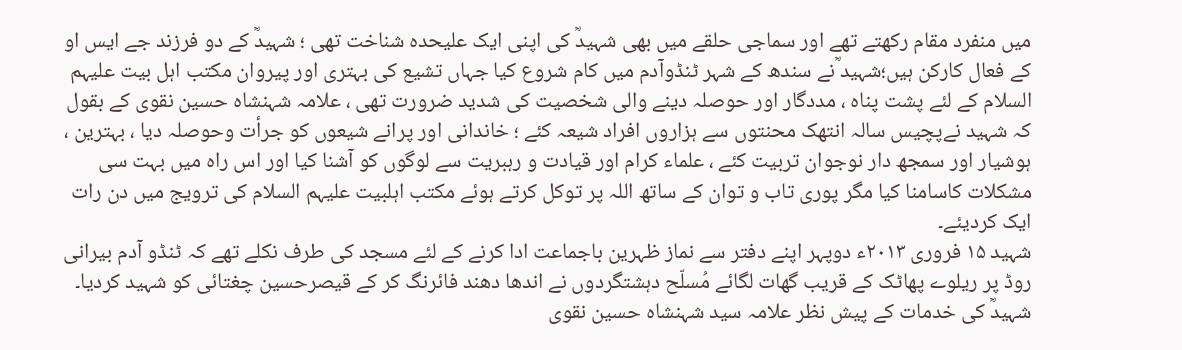میں منفرد مقام رکھتے تھے اور سماجی حلقے میں بھی شہیدؒ کی اپنی ایک علیحدہ شناخت تھی ؛ شہیدؒ کے دو فرزند جے ایس او کے فعال کارکن ہیں؛شہید ؒنے سندھ کے شہر ٹنڈوآدم میں کام شروع کیا جہاں تشیع کی بہتری اور پیروان مکتب اہل بیت علیہم السلام کے لئے پشت پناہ ، مددگار اور حوصلہ دینے والی شخصیت کی شدید ضرورت تھی ، علامہ شہنشاہ حسین نقوی کے بقول کہ شہید نےپچیس سالہ انتھک محنتوں سے ہزاروں افراد شیعہ کئے ؛ خاندانی اور پرانے شیعوں کو جرأت وحوصلہ دیا ، بہترین ، ہوشیار اور سمجھ دار نوجوان تربیت کئے ، علماء کرام اور قیادت و رہبریت سے لوگوں کو آشنا کیا اور اس راہ میں بہت سی مشکلات کاسامنا کیا مگر پوری تاب و توان کے ساتھ اللہ پر توکل کرتے ہوئے مکتب اہلبیت علیہم السلام کی ترویج میں دن رات ایک کردیئے۔
شہید ۱۵ فروری ۲۰۱۳ء دوپہر اپنے دفتر سے نماز ظہرین باجماعت ادا کرنے کے لئے مسجد کی طرف نکلے تھے کہ ٹنڈو آدم بیرانی روڈ پر ریلوے پھاٹک کے قریب گھات لگائے مُسلّح دہشتگردوں نے اندھا دھند فائرنگ کر کے قیصرحسین چغتائی کو شہید کردیا۔
شہیدؒ کی خدمات کے پیش نظر علامہ سید شہنشاہ حسین نقوی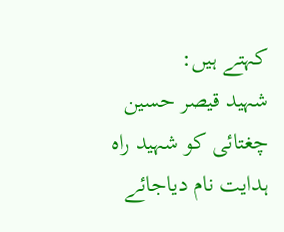کہتے ہیں:
شہید قیصر حسین چغتائی کو شہید راہ ہدایت نام دیاجائے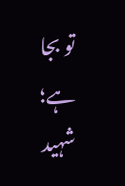تو بجا ہے؛ شہید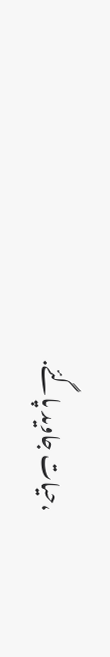،حیات جاوید پاگئے.